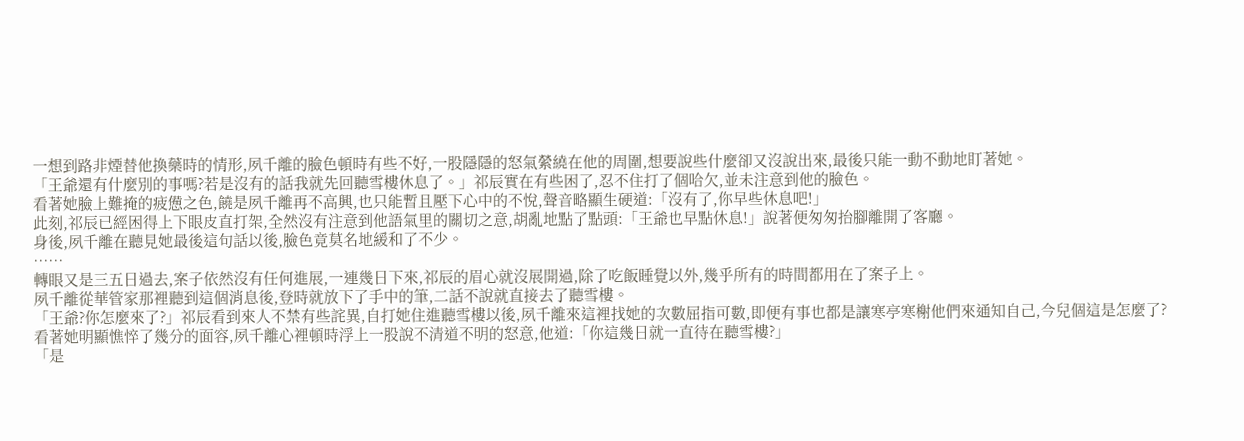一想到路非煙替他換藥時的情形,夙千離的臉色頓時有些不好,一股隱隱的怒氣縈繞在他的周圍,想要說些什麼卻又沒說出來,最後只能一動不動地盯著她。
「王爺還有什麼別的事嗎?若是沒有的話我就先回聽雪樓休息了。」祁辰實在有些困了,忍不住打了個哈欠,並未注意到他的臉色。
看著她臉上難掩的疲憊之色,饒是夙千離再不高興,也只能暫且壓下心中的不悅,聲音略顯生硬道:「沒有了,你早些休息吧!」
此刻,祁辰已經困得上下眼皮直打架,全然沒有注意到他語氣里的關切之意,胡亂地點了點頭:「王爺也早點休息!」說著便匆匆抬腳離開了客廳。
身後,夙千離在聽見她最後這句話以後,臉色竟莫名地緩和了不少。
……
轉眼又是三五日過去,案子依然沒有任何進展,一連幾日下來,祁辰的眉心就沒展開過,除了吃飯睡覺以外,幾乎所有的時間都用在了案子上。
夙千離從華管家那裡聽到這個消息後,登時就放下了手中的筆,二話不說就直接去了聽雪樓。
「王爺?你怎麼來了?」祁辰看到來人不禁有些詫異,自打她住進聽雪樓以後,夙千離來這裡找她的次數屈指可數,即便有事也都是讓寒亭寒榭他們來通知自己,今兒個這是怎麼了?
看著她明顯憔悴了幾分的面容,夙千離心裡頓時浮上一股說不清道不明的怒意,他道:「你這幾日就一直待在聽雪樓?」
「是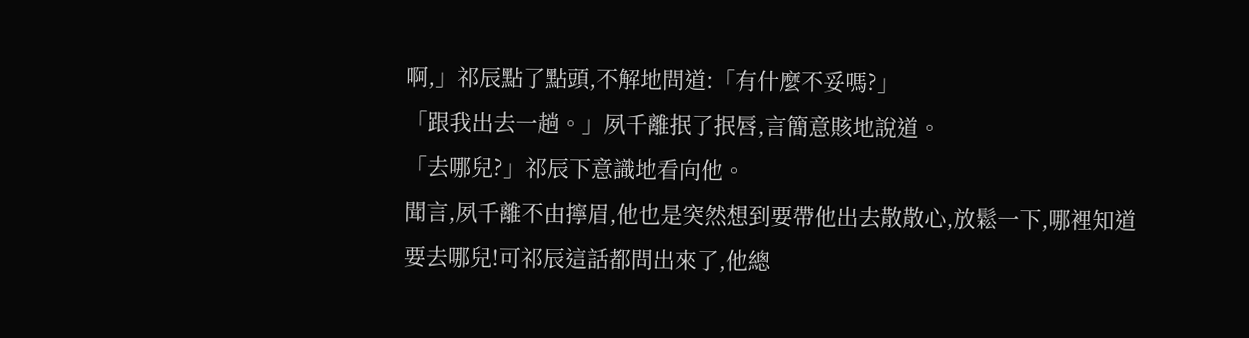啊,」祁辰點了點頭,不解地問道:「有什麼不妥嗎?」
「跟我出去一趟。」夙千離抿了抿唇,言簡意賅地說道。
「去哪兒?」祁辰下意識地看向他。
聞言,夙千離不由擰眉,他也是突然想到要帶他出去散散心,放鬆一下,哪裡知道要去哪兒!可祁辰這話都問出來了,他總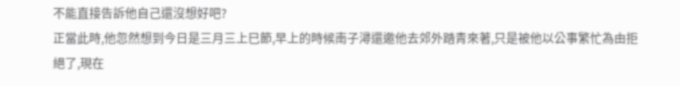不能直接告訴他自己還沒想好吧?
正當此時,他忽然想到今日是三月三上巳節,早上的時候南子潯還邀他去郊外踏青來著,只是被他以公事繁忙為由拒絕了,現在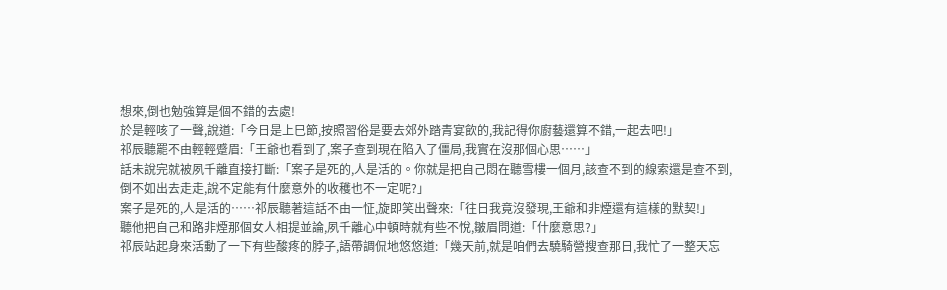想來,倒也勉強算是個不錯的去處!
於是輕咳了一聲,說道:「今日是上巳節,按照習俗是要去郊外踏青宴飲的,我記得你廚藝還算不錯,一起去吧!」
祁辰聽罷不由輕輕蹙眉:「王爺也看到了,案子查到現在陷入了僵局,我實在沒那個心思……」
話未說完就被夙千離直接打斷:「案子是死的,人是活的。你就是把自己悶在聽雪樓一個月,該查不到的線索還是查不到,倒不如出去走走,說不定能有什麼意外的收穫也不一定呢?」
案子是死的,人是活的……祁辰聽著這話不由一怔,旋即笑出聲來:「往日我竟沒發現,王爺和非煙還有這樣的默契!」
聽他把自己和路非煙那個女人相提並論,夙千離心中頓時就有些不悅,皺眉問道:「什麼意思?」
祁辰站起身來活動了一下有些酸疼的脖子,語帶調侃地悠悠道:「幾天前,就是咱們去驍騎營搜查那日,我忙了一整天忘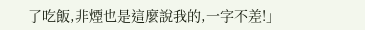了吃飯,非煙也是這麼說我的,一字不差!」